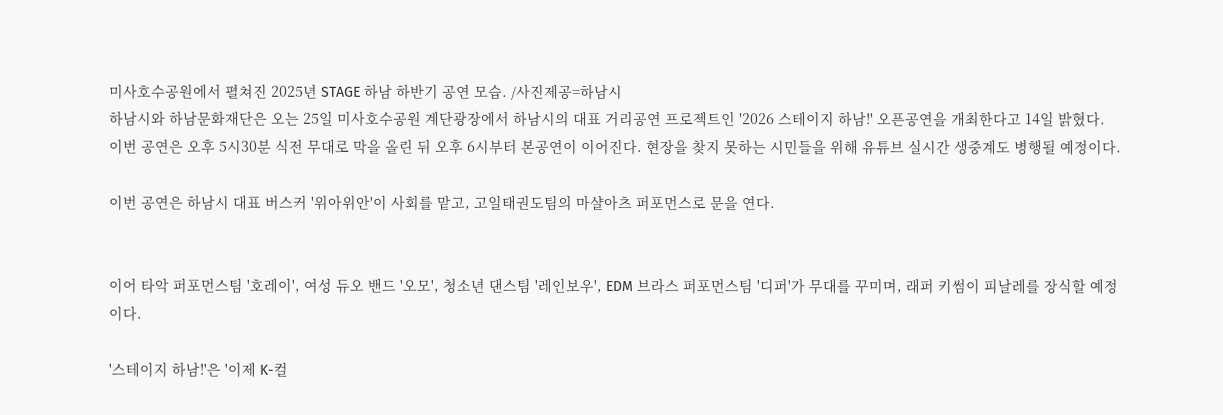미사호수공원에서 펼쳐진 2025년 STAGE 하남 하반기 공연 모습. /사진제공=하남시
하남시와 하남문화재단은 오는 25일 미사호수공원 계단광장에서 하남시의 대표 거리공연 프로젝트인 '2026 스테이지 하남!' 오픈공연을 개최한다고 14일 밝혔다.
이번 공연은 오후 5시30분 식전 무대로 막을 올린 뒤 오후 6시부터 본공연이 이어진다. 현장을 찾지 못하는 시민들을 위해 유튜브 실시간 생중계도 병행될 예정이다.

이번 공연은 하남시 대표 버스커 '위아위안'이 사회를 맡고, 고일태권도팀의 마샬아츠 퍼포먼스로 문을 연다.


이어 타악 퍼포먼스팀 '호레이', 여성 듀오 밴드 '오모', 청소년 댄스팀 '레인보우', EDM 브라스 퍼포먼스팀 '디퍼'가 무대를 꾸미며, 래퍼 키썸이 피날레를 장식할 예정이다.

'스테이지 하남!'은 '이제 K-컬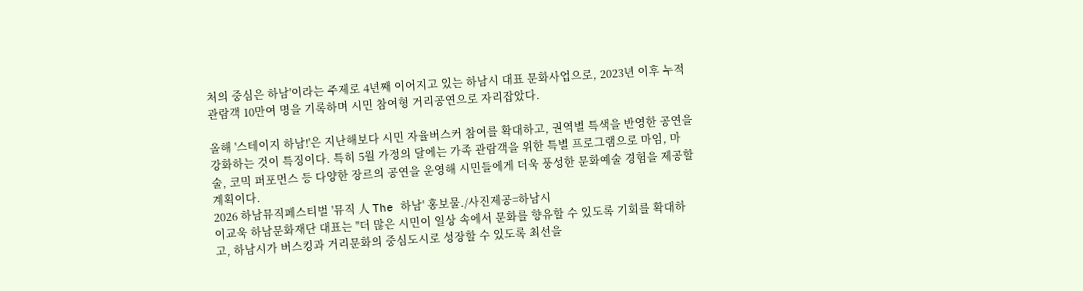처의 중심은 하남'이라는 주제로 4년째 이어지고 있는 하남시 대표 문화사업으로, 2023년 이후 누적 관람객 10만여 명을 기록하며 시민 참여형 거리공연으로 자리잡았다.

올해 '스테이지 하남!'은 지난해보다 시민 자율버스커 참여를 확대하고, 권역별 특색을 반영한 공연을 강화하는 것이 특징이다. 특히 5월 가정의 달에는 가족 관람객을 위한 특별 프로그램으로 마임, 마술, 코믹 퍼포먼스 등 다양한 장르의 공연을 운영해 시민들에게 더욱 풍성한 문화예술 경험을 제공할 계획이다.
2026 하남뮤직페스티벌 '뮤직 人 The 하남' 홍보물./사진제공=하남시
이교욱 하남문화재단 대표는 "더 많은 시민이 일상 속에서 문화를 향유할 수 있도록 기회를 확대하고, 하남시가 버스킹과 거리문화의 중심도시로 성장할 수 있도록 최선을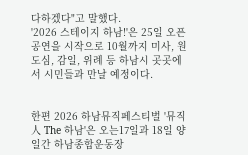다하겠다"고 말했다.
'2026 스테이지 하남!'은 25일 오픈공연을 시작으로 10월까지 미사, 원도심, 감일, 위례 등 하남시 곳곳에서 시민들과 만날 예정이다.


한편 2026 하남뮤직페스티벌 '뮤직 人 The 하남'은 오는17일과 18일 양일간 하남종합운동장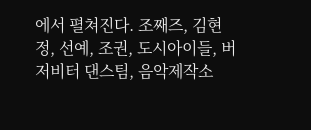에서 펼쳐진다. 조째즈, 김현정, 선예, 조권, 도시아이들, 버저비터 댄스팀, 음악제작소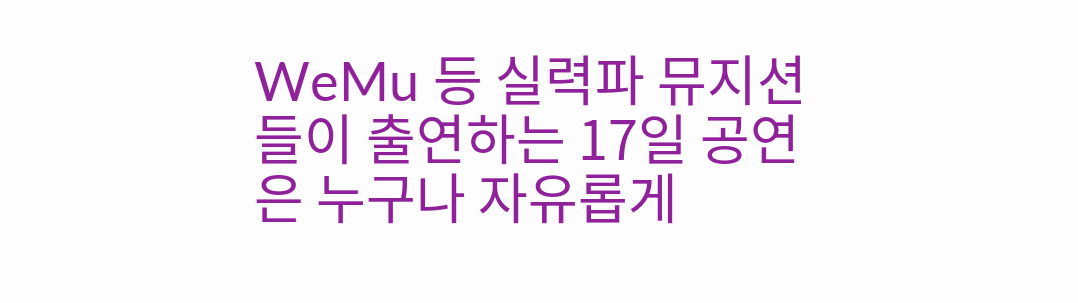WeMu 등 실력파 뮤지션들이 출연하는 17일 공연은 누구나 자유롭게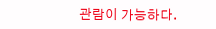관람이 가능하다.